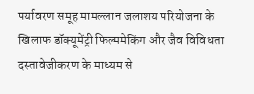पर्यावरण समूह मामल्लान जलाशय परियोजना के खिलाफ डॉक्यूमेंट्री फिल्ममेकिंग और जैव विविधता दस्तावेजीकरण के माध्यम से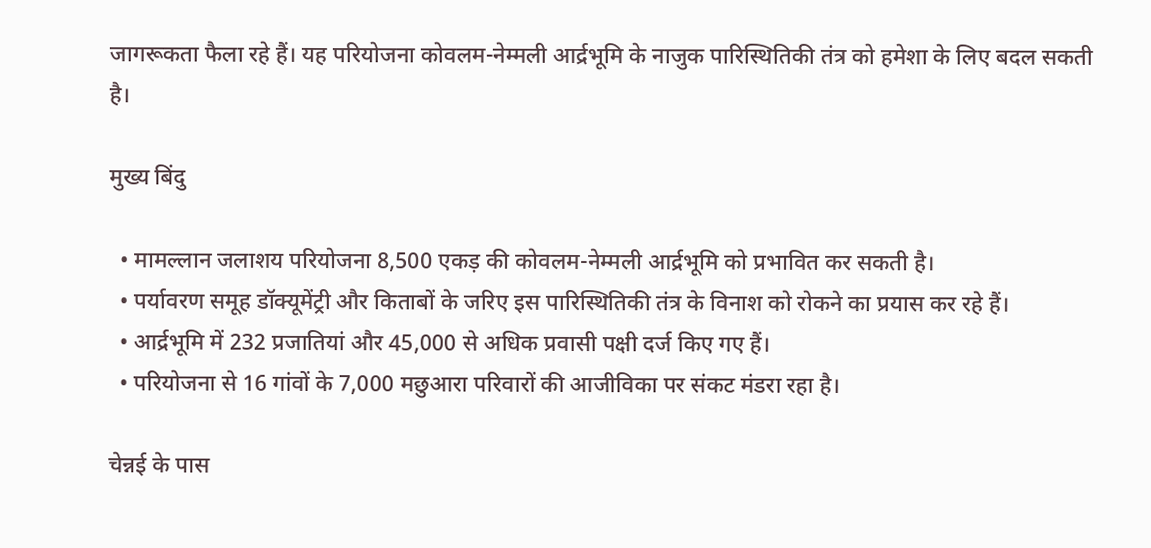जागरूकता फैला रहे हैं। यह परियोजना कोवलम-नेम्मली आर्द्रभूमि के नाजुक पारिस्थितिकी तंत्र को हमेशा के लिए बदल सकती है।

मुख्य बिंदु

  • मामल्लान जलाशय परियोजना 8,500 एकड़ की कोवलम-नेम्मली आर्द्रभूमि को प्रभावित कर सकती है।
  • पर्यावरण समूह डॉक्यूमेंट्री और किताबों के जरिए इस पारिस्थितिकी तंत्र के विनाश को रोकने का प्रयास कर रहे हैं।
  • आर्द्रभूमि में 232 प्रजातियां और 45,000 से अधिक प्रवासी पक्षी दर्ज किए गए हैं।
  • परियोजना से 16 गांवों के 7,000 मछुआरा परिवारों की आजीविका पर संकट मंडरा रहा है।

चेन्नई के पास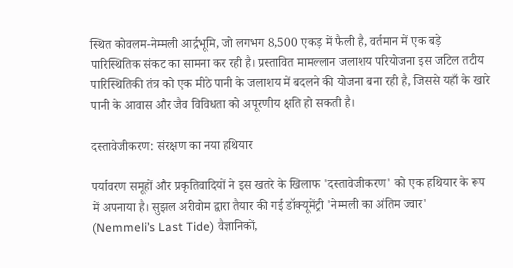स्थित कोवलम-नेम्मली आर्द्रभूमि, जो लगभग 8,500 एकड़ में फैली है, वर्तमान में एक बड़े पारिस्थितिक संकट का सामना कर रही है। प्रस्तावित मामल्लान जलाशय परियोजना इस जटिल तटीय पारिस्थितिकी तंत्र को एक मीठे पानी के जलाशय में बदलने की योजना बना रही है, जिससे यहाँ के खारे पानी के आवास और जैव विविधता को अपूरणीय क्षति हो सकती है।

दस्तावेजीकरण: संरक्षण का नया हथियार

पर्यावरण समूहों और प्रकृतिवादियों ने इस खतरे के खिलाफ 'दस्तावेजीकरण' को एक हथियार के रूप में अपनाया है। सुझल अरीवोम द्वारा तैयार की गई डॉक्यूमेंट्री 'नेम्मली का अंतिम ज्वार' (Nemmeli’s Last Tide) वैज्ञानिकों,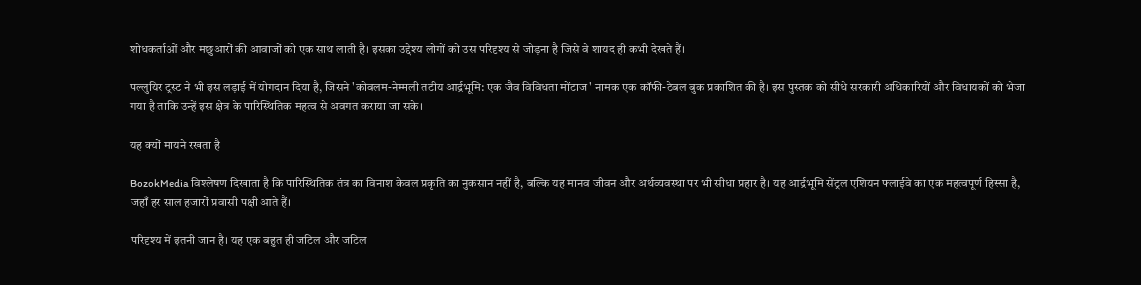शोधकर्ताओं और मछुआरों की आवाजों को एक साथ लाती है। इसका उद्देश्य लोगों को उस परिदृश्य से जोड़ना है जिसे वे शायद ही कभी देखते हैं।

पल्लुयिर ट्रस्ट ने भी इस लड़ाई में योगदान दिया है, जिसने 'कोवलम-नेम्मली तटीय आर्द्रभूमि: एक जैव विविधता मोंटाज' नामक एक कॉफी-टेबल बुक प्रकाशित की है। इस पुस्तक को सीधे सरकारी अधिकारियों और विधायकों को भेजा गया है ताकि उन्हें इस क्षेत्र के पारिस्थितिक महत्व से अवगत कराया जा सके।

यह क्यों मायने रखता है

BozokMedia विश्लेषण दिखाता है कि पारिस्थितिक तंत्र का विनाश केवल प्रकृति का नुकसान नहीं है, बल्कि यह मानव जीवन और अर्थव्यवस्था पर भी सीधा प्रहार है। यह आर्द्रभूमि सेंट्रल एशियन फ्लाईवे का एक महत्वपूर्ण हिस्सा है, जहाँ हर साल हजारों प्रवासी पक्षी आते हैं।

परिदृश्य में इतनी जान है। यह एक बहुत ही जटिल और जटिल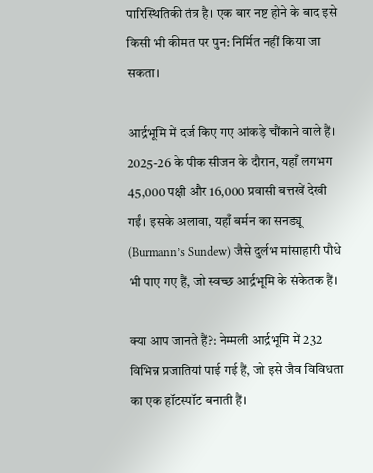पारिस्थितिकी तंत्र है। एक बार नष्ट होने के बाद इसे किसी भी कीमत पर पुन: निर्मित नहीं किया जा सकता।

आर्द्रभूमि में दर्ज किए गए आंकड़े चौंकाने वाले हैं। 2025-26 के पीक सीजन के दौरान, यहाँ लगभग 45,000 पक्षी और 16,000 प्रवासी बत्तखें देखी गईं। इसके अलावा, यहाँ बर्मन का सनड्यू (Burmann’s Sundew) जैसे दुर्लभ मांसाहारी पौधे भी पाए गए हैं, जो स्वच्छ आर्द्रभूमि के संकेतक हैं।

क्या आप जानते हैं?: नेम्मली आर्द्रभूमि में 232 विभिन्न प्रजातियां पाई गई हैं, जो इसे जैव विविधता का एक हॉटस्पॉट बनाती हैं।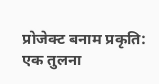प्रोजेक्ट बनाम प्रकृति: एक तुलना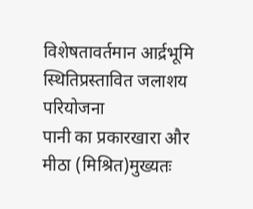विशेषतावर्तमान आर्द्रभूमि स्थितिप्रस्तावित जलाशय परियोजना
पानी का प्रकारखारा और मीठा (मिश्रित)मुख्यतः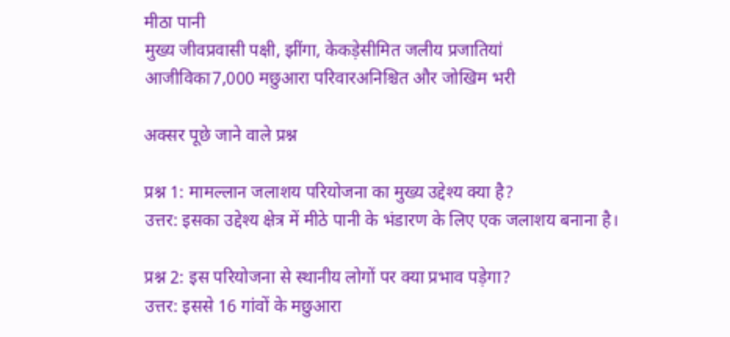मीठा पानी
मुख्य जीवप्रवासी पक्षी, झींगा, केकड़ेसीमित जलीय प्रजातियां
आजीविका7,000 मछुआरा परिवारअनिश्चित और जोखिम भरी

अक्सर पूछे जाने वाले प्रश्न

प्रश्न 1: मामल्लान जलाशय परियोजना का मुख्य उद्देश्य क्या है?
उत्तर: इसका उद्देश्य क्षेत्र में मीठे पानी के भंडारण के लिए एक जलाशय बनाना है।

प्रश्न 2: इस परियोजना से स्थानीय लोगों पर क्या प्रभाव पड़ेगा?
उत्तर: इससे 16 गांवों के मछुआरा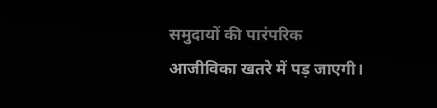समुदायों की पारंपरिक आजीविका खतरे में पड़ जाएगी।